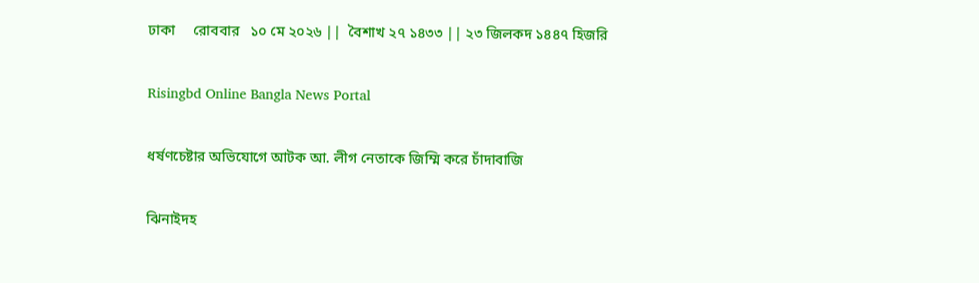ঢাকা     রোববার   ১০ মে ২০২৬ ||  বৈশাখ ২৭ ১৪৩৩ || ২৩ জিলকদ ১৪৪৭ হিজরি

Risingbd Online Bangla News Portal

ধর্ষণচেষ্টার অভিযোগে আটক আ. লীগ নেতাকে জিম্মি করে চাঁদাবাজি

ঝিনাইদহ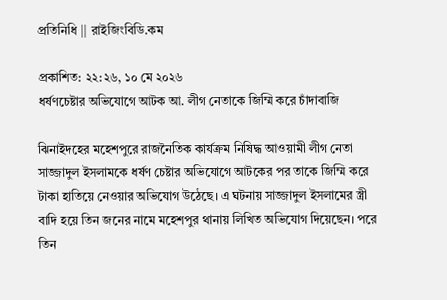প্রতিনিধি || রাইজিংবিডি.কম

প্রকাশিত: ২২:২৬, ১০ মে ২০২৬
ধর্ষণচেষ্টার অভিযোগে আটক আ. লীগ নেতাকে জিম্মি করে চাঁদাবাজি

ঝিনাইদহের মহেশপুরে রাজনৈতিক কার্যক্রম নিষিদ্ধ আওয়ামী লীগ নেতা সাজ্জাদুল ইসলামকে ধর্ষণ চেষ্টার অভিযোগে আটকের পর তাকে জিম্মি করে টাকা হাতিয়ে নেওয়ার অভিযোগ উঠেছে। এ ঘটনায় সাজ্জাদুল ইসলামের স্ত্রী বাদি হয়ে তিন জনের নামে মহেশপুর থানায় লিখিত অভিযোগ দিয়েছেন। পরে তিন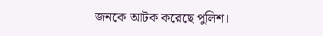জনকে আটক করেছে পুলিশ।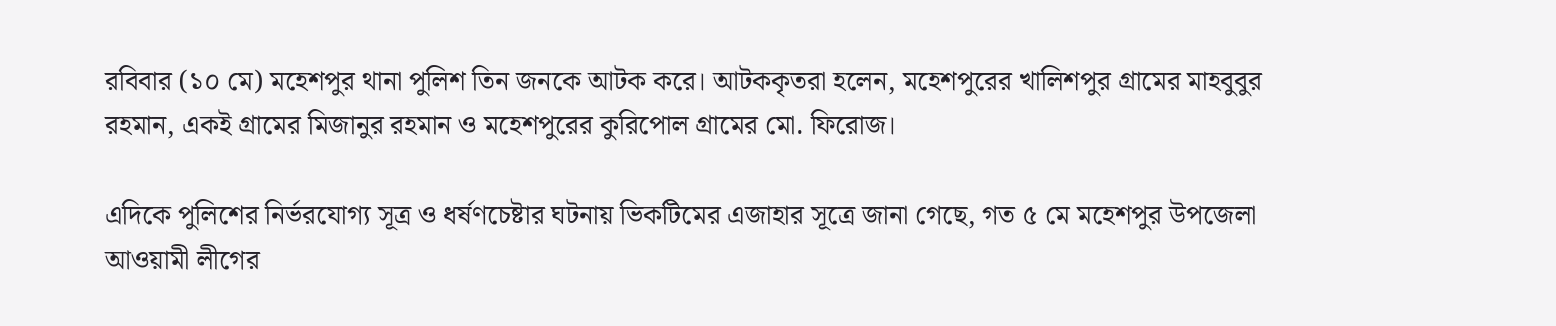রবিবার (১০ মে) মহেশপুর থানা পুলিশ তিন জনকে আটক করে। আটককৃতরা হলেন, মহেশপুরের খালিশপুর গ্রামের মাহবুবুর রহমান, একই গ্রামের মিজানুর রহমান ও মহেশপুরের কুরিপোল গ্রামের মো. ফিরোজ।

এদিকে পুলিশের নির্ভরযোগ্য সূত্র ও ধর্ষণচেষ্টার ঘটনায় ভিকটিমের এজাহার সূত্রে জানা গেছে, গত ৫ মে মহেশপুর উপজেলা আওয়ামী লীগের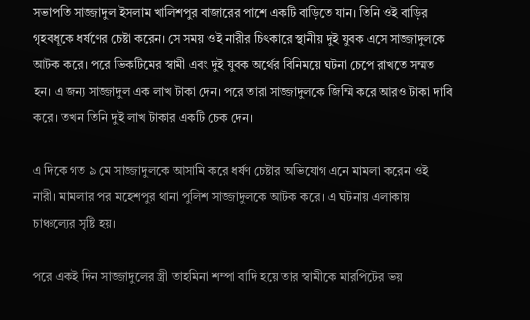সভাপতি সাজ্জাদুল ইসলাম খালিশপুর বাজারের পাশে একটি বাড়িতে যান। তিনি ওই বাড়ির গৃহবধূকে ধর্ষণের চেষ্টা করেন। সে সময় ওই নারীর চিৎকারে স্থানীয় দুই যুবক এসে সাজ্জাদুলকে আটক করে। পরে ভিকটিমের স্বামী এবং দুই যুবক অর্থের বিনিময়ে ঘটনা চেপে রাখতে সম্মত হন। এ জন্য সাজ্জাদুল এক লাখ টাকা দেন। পরে তারা সাজ্জাদুলকে জিম্মি করে আরও টাকা দাবি করে। তখন তিনি দুই লাখ টাকার একটি চেক দেন।

এ দিকে গত ৯ মে সাজ্জাদুলকে আসামি করে ধর্ষণ চেষ্টার অভিযোগ এনে মামলা করেন ওই নারী। মামলার পর মহেশপুর থানা পুলিশ সাজ্জাদুলকে আটক করে। এ ঘটনায় এলাকায় চাঞ্চল্যের সৃষ্টি হয়।

পরে একই দিন সাজ্জাদুলের স্ত্রী তাহমিনা শম্পা বাদি হয়ে তার স্বামীকে মারপিটের ভয়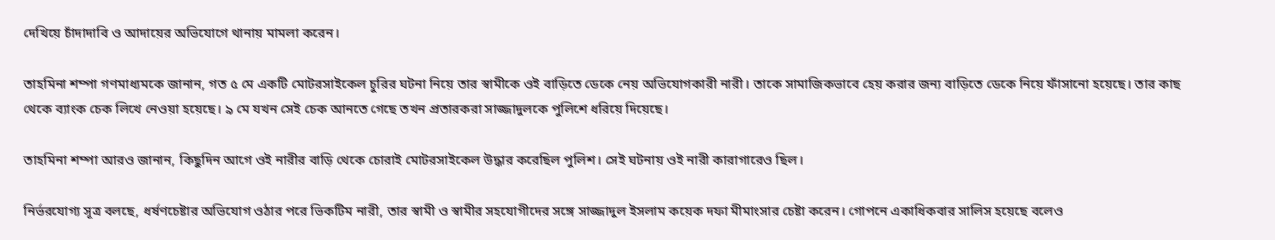দেখিয়ে চাঁদাদাবি ও আদায়ের অভিযোগে থানায় মামলা করেন।

তাহমিনা শম্পা গণমাধ্যমকে জানান, গত ৫ মে একটি মোটরসাইকেল চুরির ঘটনা নিয়ে তার স্বামীকে ওই বাড়িতে ডেকে নেয় অভিযোগকারী নারী। তাকে সামাজিকভাবে হেয় করার জন্য বাড়িতে ডেকে নিয়ে ফাঁসানো হয়েছে। তার কাছ থেকে ব্যাংক চেক লিখে নেওয়া হয়েছে। ৯ মে যখন সেই চেক আনতে গেছে তখন প্রতারকরা সাজ্জাদুলকে পুলিশে ধরিয়ে দিয়েছে।

তাহমিনা শম্পা আরও জানান, কিছুদিন আগে ওই নারীর বাড়ি থেকে চোরাই মোটরসাইকেল উদ্ধার করেছিল পুলিশ। সেই ঘটনায় ওই নারী কারাগারেও ছিল।

নির্ভরযোগ্য সূত্র বলছে, ধর্ষণচেষ্টার অভিযোগ ওঠার পরে ভিকটিম নারী, তার স্বামী ও স্বামীর সহযোগীদের সঙ্গে সাজ্জাদুল ইসলাম কয়েক দফা মীমাংসার চেষ্টা করেন। গোপনে একাধিকবার সালিস হয়েছে বলেও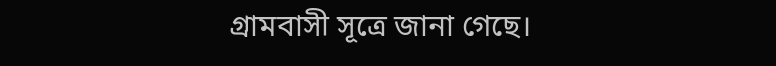গ্রামবাসী সূত্রে জানা গেছে।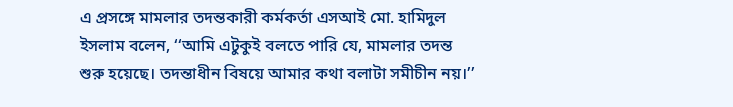এ প্রসঙ্গে মামলার তদন্তকারী কর্মকর্তা এসআই মো. হামিদুল ইসলাম বলেন, ‘‘আমি এটুকুই বলতে পারি যে, মামলার তদন্ত শুরু হয়েছে। তদন্তাধীন বিষয়ে আমার কথা বলাটা সমীচীন নয়।’’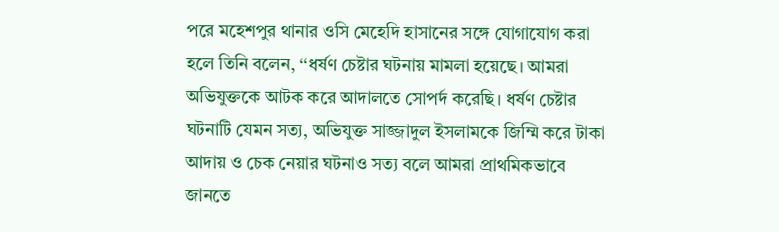পরে মহেশপুর থানার ওসি মেহেদি হাসানের সঙ্গে যোগাযোগ করা হলে তিনি বলেন, ‘‘ধর্ষণ চেষ্টার ঘটনায় মামলা হয়েছে। আমরা অভিযুক্তকে আটক করে আদালতে সোপর্দ করেছি। ধর্ষণ চেষ্টার ঘটনাটি যেমন সত্য, অভিযুক্ত সাজ্জাদুল ইসলামকে জিম্মি করে টাকা আদায় ও চেক নেয়ার ঘটনাও সত্য বলে আমরা প্রাথমিকভাবে জানতে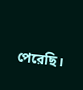পেরেছি।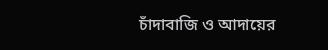চাঁদাবাজি ও আদায়ের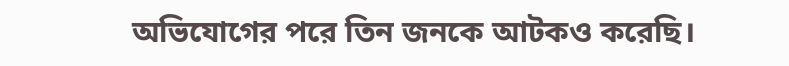অভিযোগের পরে তিন জনকে আটকও করেছি।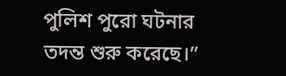পুলিশ পুরো ঘটনার তদন্ত শুরু করেছে।’’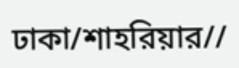ঢাকা/শাহরিয়ার//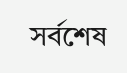সর্বশেষ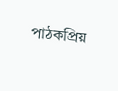পাঠকপ্রিয়